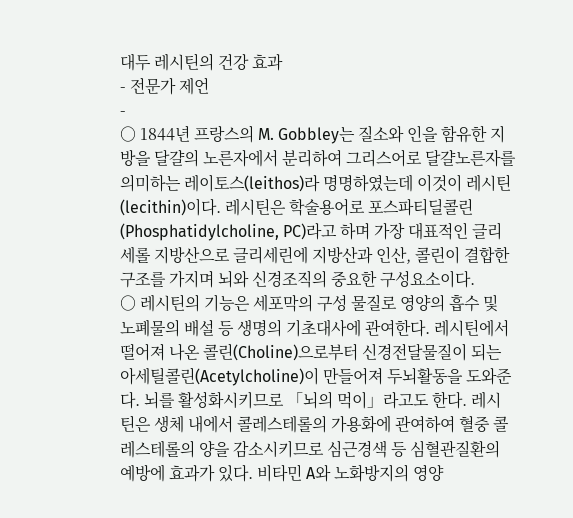대두 레시틴의 건강 효과
- 전문가 제언
-
○ 1844년 프랑스의 M. Gobbley는 질소와 인을 함유한 지방을 달걀의 노른자에서 분리하여 그리스어로 달걀노른자를 의미하는 레이토스(leithos)라 명명하였는데 이것이 레시틴(lecithin)이다. 레시틴은 학술용어로 포스파티딜콜린(Phosphatidylcholine, PC)라고 하며 가장 대표적인 글리세롤 지방산으로 글리세린에 지방산과 인산, 콜린이 결합한 구조를 가지며 뇌와 신경조직의 중요한 구성요소이다.
○ 레시틴의 기능은 세포막의 구성 물질로 영양의 흡수 및 노폐물의 배설 등 생명의 기초대사에 관여한다. 레시틴에서 떨어져 나온 콜린(Choline)으로부터 신경전달물질이 되는 아세틸콜린(Acetylcholine)이 만들어져 두뇌활동을 도와준다. 뇌를 활성화시키므로 「뇌의 먹이」라고도 한다. 레시틴은 생체 내에서 콜레스테롤의 가용화에 관여하여 혈중 콜레스테롤의 양을 감소시키므로 심근경색 등 심혈관질환의 예방에 효과가 있다. 비타민 A와 노화방지의 영양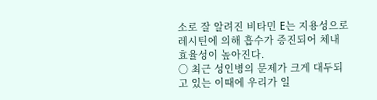소로 잘 알려진 비타민 E는 지용성으로 레시틴에 의해 흡수가 증진되어 체내 효율성이 높아진다.
○ 최근 성인병의 문제가 크게 대두되고 있는 이때에 우리가 일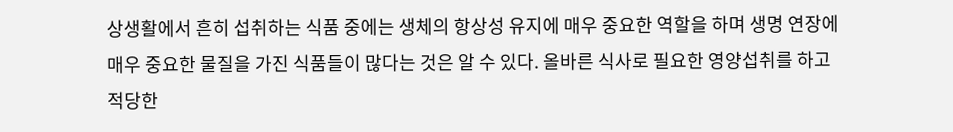상생활에서 흔히 섭취하는 식품 중에는 생체의 항상성 유지에 매우 중요한 역할을 하며 생명 연장에 매우 중요한 물질을 가진 식품들이 많다는 것은 알 수 있다. 올바른 식사로 필요한 영양섭취를 하고 적당한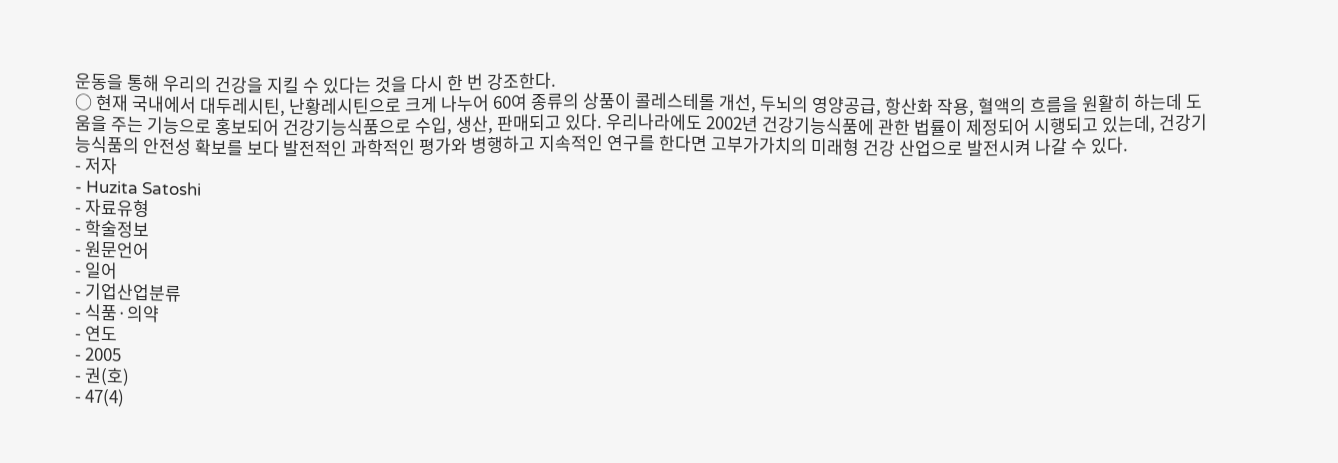운동을 통해 우리의 건강을 지킬 수 있다는 것을 다시 한 번 강조한다.
○ 현재 국내에서 대두레시틴, 난황레시틴으로 크게 나누어 60여 종류의 상품이 콜레스테롤 개선, 두뇌의 영양공급, 항산화 작용, 혈액의 흐름을 원활히 하는데 도움을 주는 기능으로 홍보되어 건강기능식품으로 수입, 생산, 판매되고 있다. 우리나라에도 2002년 건강기능식품에 관한 법률이 제정되어 시행되고 있는데, 건강기능식품의 안전성 확보를 보다 발전적인 과학적인 평가와 병행하고 지속적인 연구를 한다면 고부가가치의 미래형 건강 산업으로 발전시켜 나갈 수 있다.
- 저자
- Huzita Satoshi
- 자료유형
- 학술정보
- 원문언어
- 일어
- 기업산업분류
- 식품·의약
- 연도
- 2005
- 권(호)
- 47(4)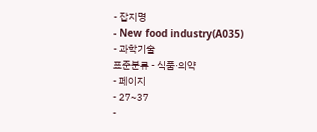- 잡지명
- New food industry(A035)
- 과학기술
표준분류 - 식품·의약
- 페이지
- 27~37
-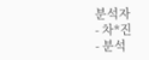분석자
- 차*진
- 분석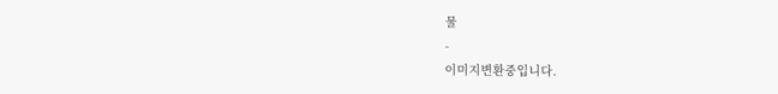물
-
이미지변환중입니다.